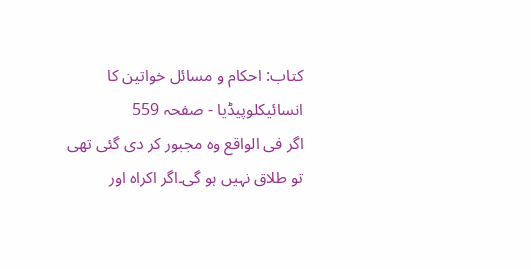کتاب: احکام و مسائل خواتین کا انسائیکلوپیڈیا - صفحہ 559
اگر فی الواقع وہ مجبور کر دی گئی تھی تو طلاق نہیں ہو گی۔اگر اکراہ اور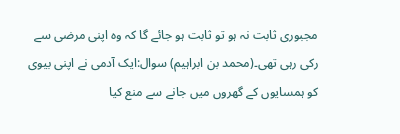مجبوری ثابت نہ ہو تو ثابت ہو جائے گا کہ وہ اپنی مرضی سے رکی رہی تھی۔(محمد بن ابراہیم) سوال:ایک آدمی نے اپنی بیوی کو ہمسایوں کے گھروں میں جانے سے منع کیا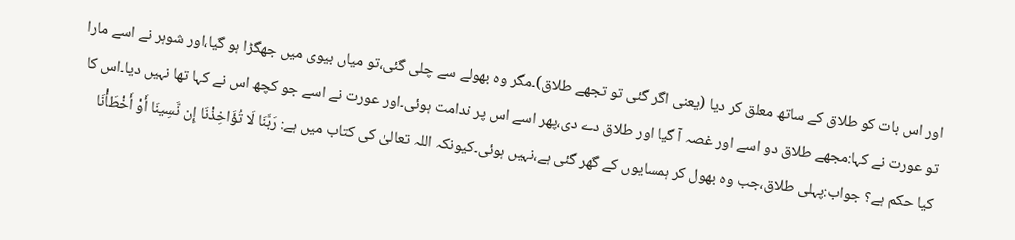اور اس بات کو طلاق کے ساتھ معلق کر دیا (یعنی اگر گئی تو تجھے طلاق)۔مگر وہ بھولے سے چلی گئی،تو میاں بیوی میں جھگڑا ہو گیا،اور شوہر نے اسے مارا تو عورت نے کہا:مجھے طلاق دو اسے اور غصہ آ گیا اور طلاق دے دی،پھر اسے اس پر ندامت ہوئی۔اور عورت نے اسے جو کچھ اس نے کہا تھا نہیں دیا۔اس کا کیا حکم ہے؟ جواب:پہلی طلاق،جب وہ بھول کر ہمسایوں کے گھر گئی ہے،نہیں ہوئی۔کیونکہ اللہ تعالیٰ کی کتاب میں ہے: رَبَّنَا لَا تُؤَاخِذْنَا إِن نَّسِينَا أَوْ أَخْطَأْنَا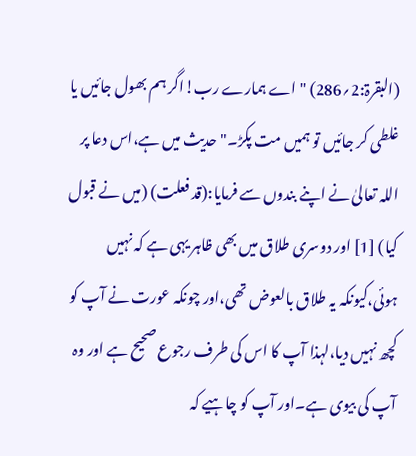(البقرۃ:2؍286) "اے ہمارے رب!اگر ہم بھول جائیں یا غلطی کر جائیں تو ہمیں مت پکڑ۔" حدیث میں ہے،اس دعا پر اللہ تعالیٰ نے اپنے بندوں سے فرمایا:(قد فعلت) (میں نے قبول کیا) [1] اور دوسری طلاق میں بھی ظاہر یہی ہے کہ نہیں ہوئی،کیونکہ یہ طلاق بالعوض تھی،اور چونکہ عورت نے آپ کو کچھ نہیں دیا،لہذا آپ کا اس کی طرف رجوع صحیح ہے اور وہ آپ کی بیوی ہے۔اور آپ کو چاہیے کہ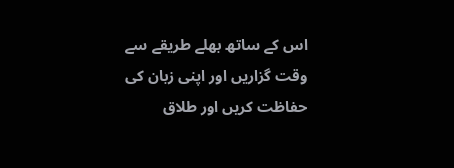اس کے ساتھ بھلے طریقے سے وقت گزاریں اور اپنی زبان کی حفاظت کریں اور طلاق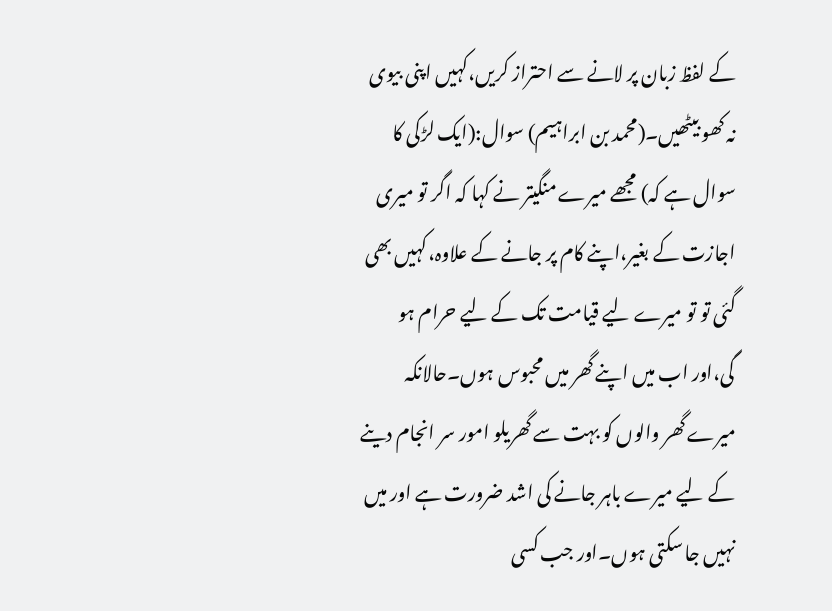کے لفظ زبان پر لانے سے احتراز کریں،کہیں اپنی بیوی نہ کھو بیٹھیں۔(محمد بن ابراہیم) سوال:(ایک لڑکی کا سوال ہے کہ) مجھے میرے منگیتر نے کہا کہ اگر تو میری اجازت کے بغیر،اپنے کام پر جانے کے علاوہ،کہیں بھی گئی تو تو میرے لیے قیامت تک کے لیے حرام ہو گی،اور اب میں اپنے گھر میں محبوس ہوں۔حالانکہ میرے گھر والوں کو بہت سے گھریلو امور سر انجام دینے کے لیے میرے باہر جانے کی اشد ضرورت ہے اور میں نہیں جا سکتی ہوں۔اور جب کسی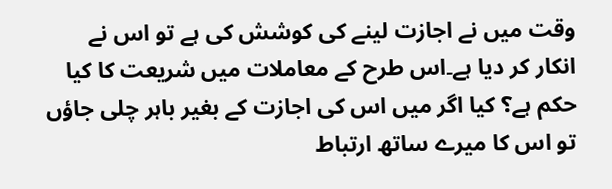وقت میں نے اجازت لینے کی کوشش کی ہے تو اس نے انکار کر دیا ہے۔اس طرح کے معاملات میں شریعت کا کیا حکم ہے؟ کیا اگر میں اس کی اجازت کے بغیر باہر چلی جاؤں تو اس کا میرے ساتھ ارتباط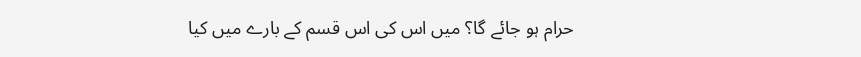حرام ہو جائے گا؟ میں اس کی اس قسم کے بارے میں کیا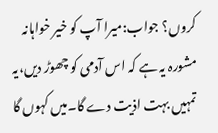کروں؟ جواب:میرا آپ کو خیر خواہانہ مشورہ یہ ہے کہ اس آدمی کو چھوڑ دیں،یہ تمہیں بہت اذیت دے گا۔میں کہوں گا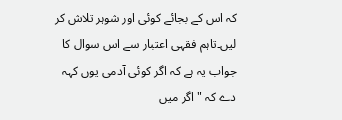کہ اس کے بجائے کوئی اور شوہر تلاش کر لیں۔تاہم فقہی اعتبار سے اس سوال کا جواب یہ ہے کہ اگر کوئی آدمی یوں کہہ دے کہ "اگر میں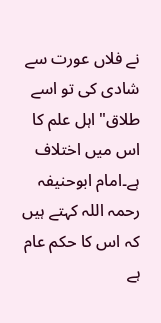نے فلاں عورت سے شادی کی تو اسے طلاق" اہل علم کا اس میں اختلاف ہے۔امام ابوحنیفہ رحمہ اللہ کہتے ہیں کہ اس کا حکم عام ہے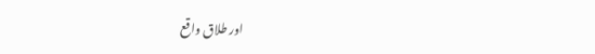اور طلاق واقع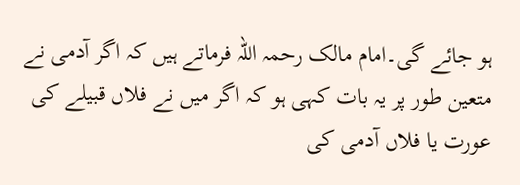ہو جائے گی۔امام مالک رحمہ اللہ فرماتے ہیں کہ اگر آدمی نے متعین طور پر یہ بات کہی ہو کہ اگر میں نے فلاں قبیلے کی عورت یا فلاں آدمی کی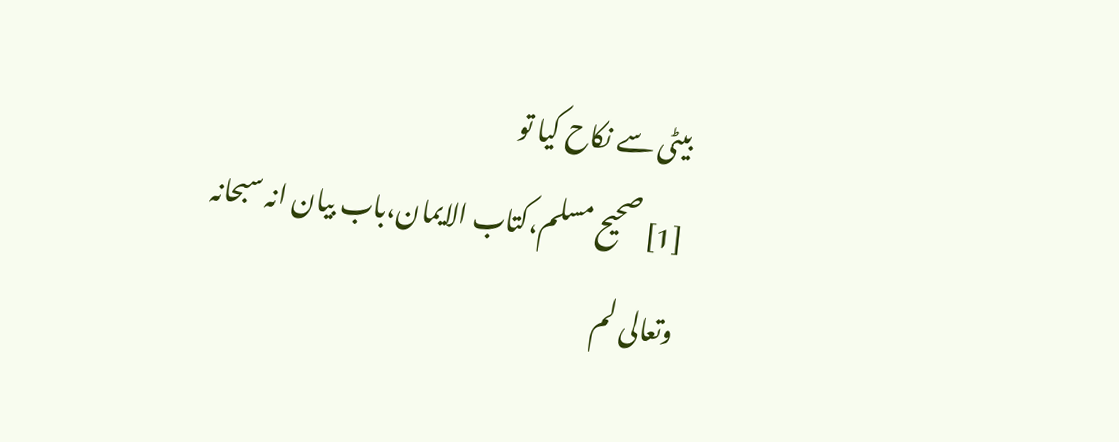بیٹی سے نکاح کیا تو
[1] صحیح مسلم،کتاب الایمان،باب بیان انہ سبحانہ وتعالی لم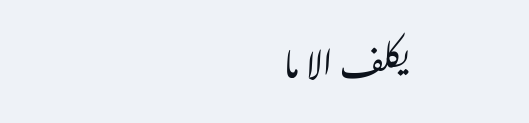یکلف الا ما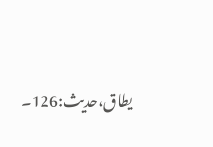یطاق،حدیث:126۔